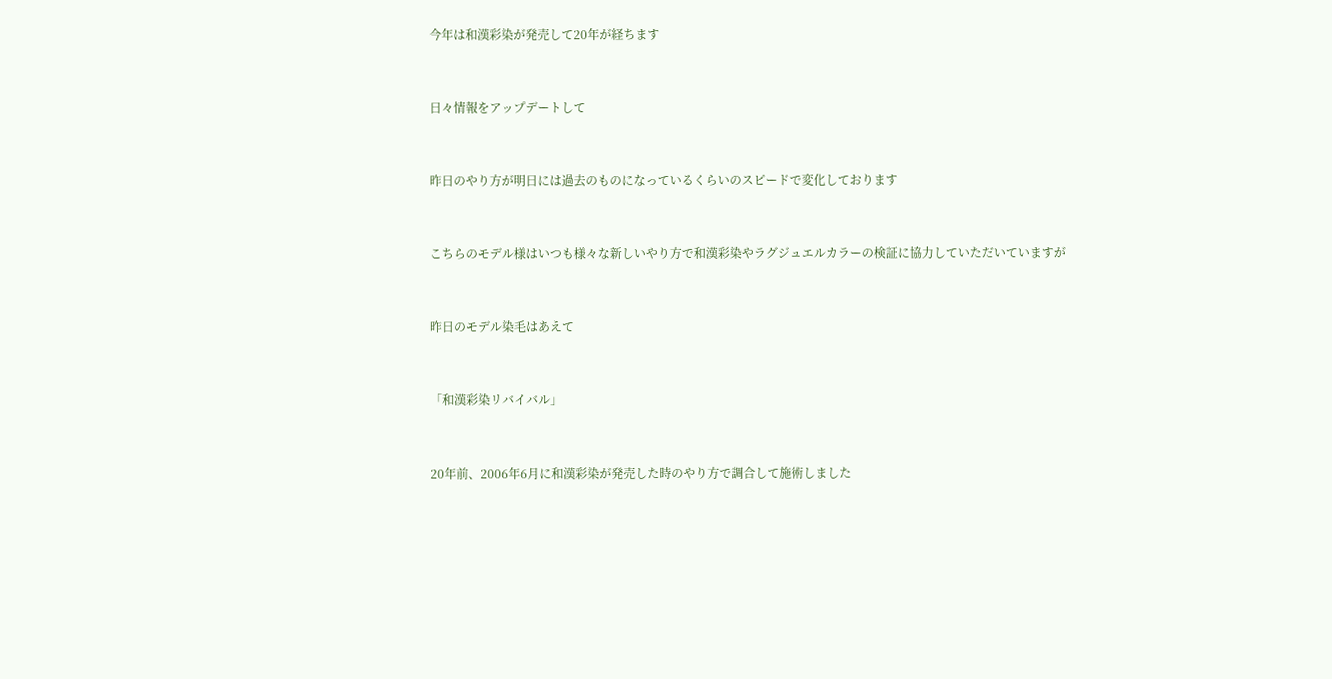今年は和漢彩染が発売して20年が経ちます


日々情報をアップデートして


昨日のやり方が明日には過去のものになっているくらいのスピードで変化しております


こちらのモデル様はいつも様々な新しいやり方で和漢彩染やラグジュエルカラーの検証に協力していただいていますが


昨日のモデル染毛はあえて


「和漢彩染リバイバル」


20年前、2006年6月に和漢彩染が発売した時のやり方で調合して施術しました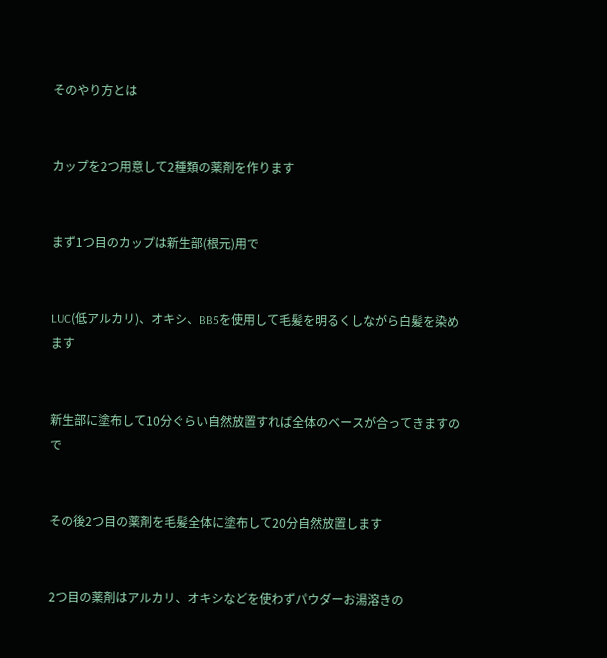そのやり方とは


カップを2つ用意して2種類の薬剤を作ります


まず1つ目のカップは新生部(根元)用で


LUC(低アルカリ)、オキシ、BB5を使用して毛髪を明るくしながら白髪を染めます


新生部に塗布して10分ぐらい自然放置すれば全体のベースが合ってきますので


その後2つ目の薬剤を毛髪全体に塗布して20分自然放置します


2つ目の薬剤はアルカリ、オキシなどを使わずパウダーお湯溶きの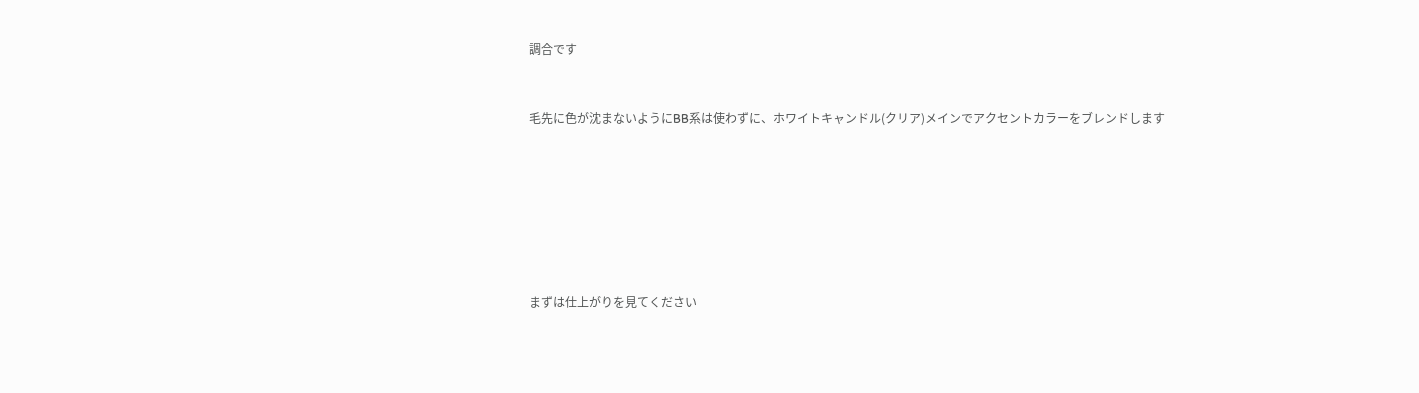調合です


毛先に色が沈まないようにBB系は使わずに、ホワイトキャンドル(クリア)メインでアクセントカラーをブレンドします







まずは仕上がりを見てください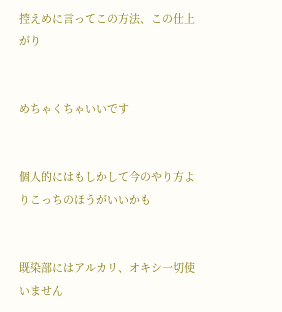控えめに言ってこの方法、この仕上がり


めちゃくちゃいいです


個人的にはもしかして今のやり方よりこっちのほうがいいかも


既染部にはアルカリ、オキシ一切使いません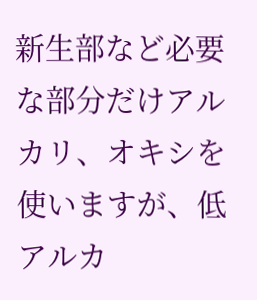新生部など必要な部分だけアルカリ、オキシを使いますが、低アルカ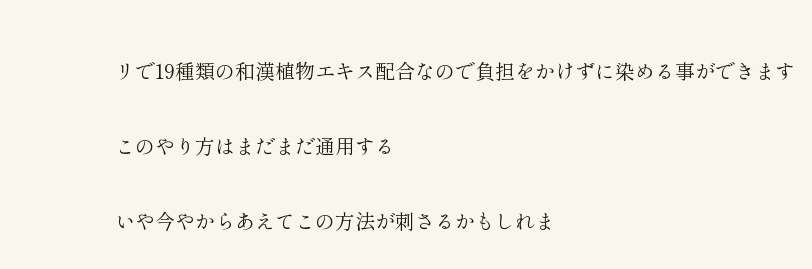リで19種類の和漢植物エキス配合なので負担をかけずに染める事ができます


このやり方はまだまだ通用する


いや今やからあえてこの方法が刺さるかもしれま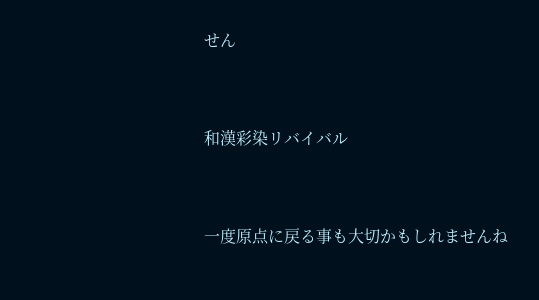せん


和漢彩染リバイバル


一度原点に戻る事も大切かもしれませんね